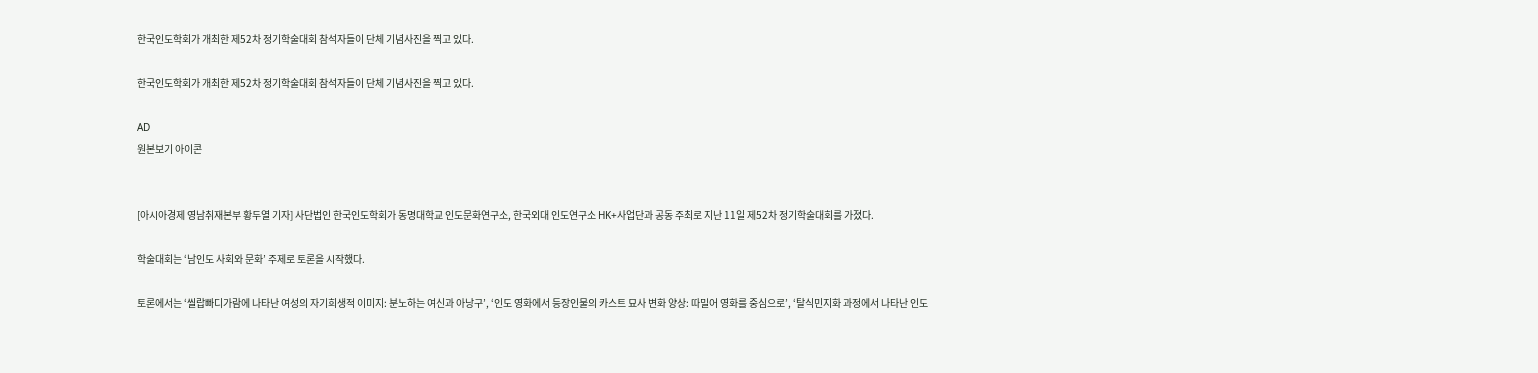한국인도학회가 개최한 제52차 정기학술대회 참석자들이 단체 기념사진을 찍고 있다.

한국인도학회가 개최한 제52차 정기학술대회 참석자들이 단체 기념사진을 찍고 있다.

AD
원본보기 아이콘


[아시아경제 영남취재본부 황두열 기자] 사단법인 한국인도학회가 동명대학교 인도문화연구소, 한국외대 인도연구소 HK+사업단과 공동 주최로 지난 11일 제52차 정기학술대회를 가졌다.

학술대회는 ‘남인도 사회와 문화’ 주제로 토론을 시작했다.

토론에서는 ‘씰랍빠디가람에 나타난 여성의 자기희생적 이미지: 분노하는 여신과 아낭구’, ‘인도 영화에서 등장인물의 카스트 묘사 변화 양상: 따밀어 영화를 중심으로’, ‘탈식민지화 과정에서 나타난 인도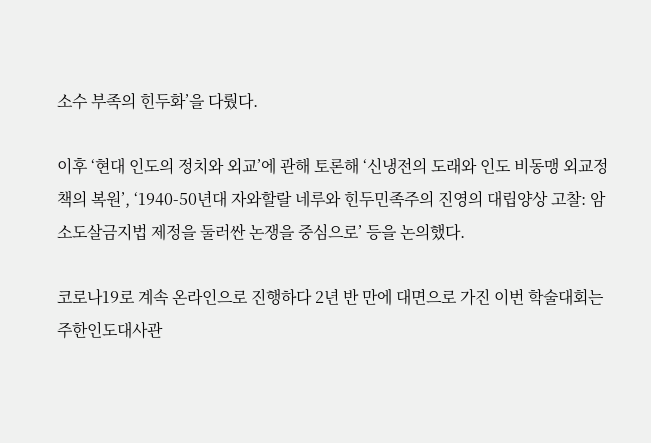소수 부족의 힌두화’을 다뤘다.

이후 ‘현대 인도의 정치와 외교’에 관해 토론해 ‘신냉전의 도래와 인도 비동맹 외교정책의 복원’, ‘1940-50년대 자와할랄 네루와 힌두민족주의 진영의 대립양상 고찰: 암소도살금지법 제정을 둘러싼 논쟁을 중심으로’ 등을 논의했다.

코로나19로 계속 온라인으로 진행하다 2년 반 만에 대면으로 가진 이번 학술대회는 주한인도대사관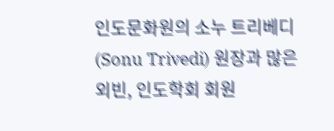인도문화원의 소누 트리베디(Sonu Trivedi) 원장과 많은 외빈, 인도학회 회원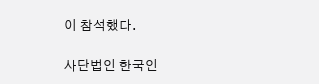이 참석했다.

사단법인 한국인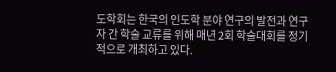도학회는 한국의 인도학 분야 연구의 발전과 연구자 간 학술 교류를 위해 매년 2회 학술대회를 정기적으로 개최하고 있다.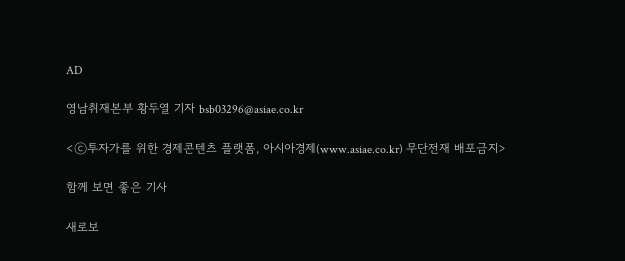AD

영남취재본부 황두열 기자 bsb03296@asiae.co.kr

<ⓒ투자가를 위한 경제콘텐츠 플랫폼, 아시아경제(www.asiae.co.kr) 무단전재 배포금지>

함께 보면 좋은 기사

새로보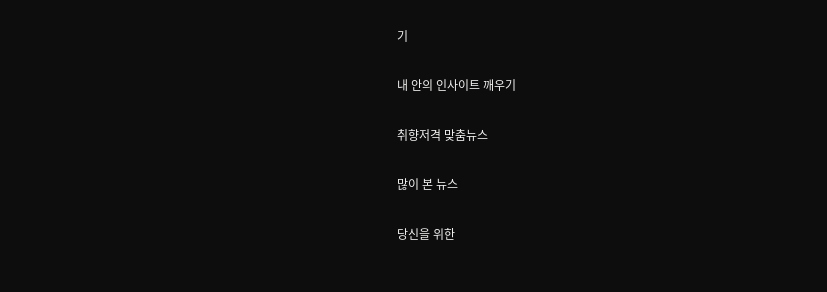기

내 안의 인사이트 깨우기

취향저격 맞춤뉴스

많이 본 뉴스

당신을 위한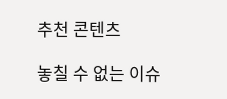추천 콘텐츠

놓칠 수 없는 이슈